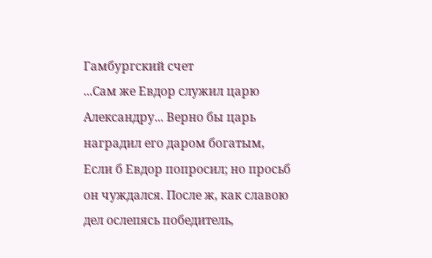Гамбургский счет
...Сам же Евдор служил царю Александру... Верно бы царь наградил его даром богатым, Если б Евдор попросил; но просьб он чуждался. После ж, как славою дел ослепясь победитель,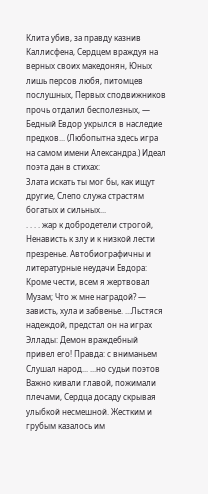Клита убив, за правду казнив Каллисфена, Сердцем враждуя на верных своих македонян, Юных лишь персов любя, питомцев послушных, Первых сподвижников прочь отдалил бесполезных, — Бедный Евдор укрылся в наследие предков... (Любопытна здесь игра на самом имени Александра.) Идеал поэта дан в стихах:
Злата искать ты мог бы, как ищут другие, Слепо служа страстям богатых и сильных...
. . . . жар к добродетели строгой, Ненависть к злу и к низкой лести презренье. Автобиографичны и литературные неудачи Евдора: Кроме чести, всем я жертвовал Музам; Что ж мне наградой? — зависть, хула и забвенье. ...Льстяся надеждой, предстал он на играх Эллады: Демон враждебный привел его! Правда: с вниманьем Слушал народ... ...но судьи поэтов Важно кивали главой, пожимали плечами, Сердца досаду скрывая улыбкой несмешной. Жестким и грубым казалось им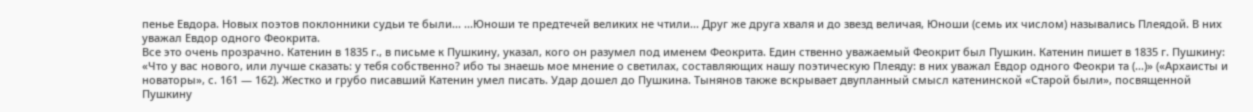пенье Евдора. Новых поэтов поклонники судьи те были... ...Юноши те предтечей великих не чтили... Друг же друга хваля и до звезд величая, Юноши (семь их числом) назывались Плеядой. В них уважал Евдор одного Феокрита.
Все это очень прозрачно. Катенин в 1835 г., в письме к Пушкину, указал, кого он разумел под именем Феокрита. Един ственно уважаемый Феокрит был Пушкин. Катенин пишет в 1835 г. Пушкину: «Что у вас нового, или лучше сказать: у тебя собственно? ибо ты знаешь мое мнение о светилах, составляющих нашу поэтическую Плеяду: в них уважал Евдор одного Феокри та (...)» («Архаисты и новаторы», с. 161 — 162). Жестко и грубо писавший Катенин умел писать. Удар дошел до Пушкина. Тынянов также вскрывает двупланный смысл катенинской «Старой были», посвященной Пушкину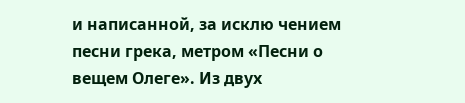и написанной, за исклю чением песни грека, метром «Песни о вещем Олеге». Из двух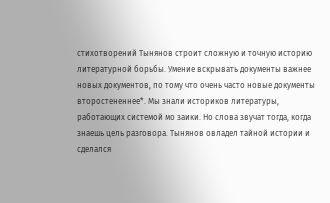стихотворений Тынянов строит сложную и точную историю литературной борьбы. Умение вскрывать документы важнее новых документов, по тому что очень часто новые документы второстененнее*. Мы знали историков литературы, работающих системой мо заики. Но слова звучат тогда, когда знаешь цель разговора. Тынянов овладел тайной истории и сделался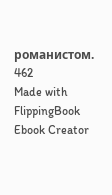романистом.
462
Made with FlippingBook Ebook Creator